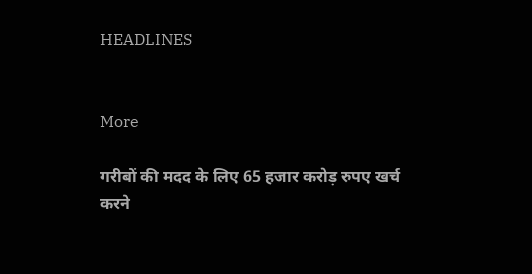HEADLINES


More

गरीबों की मदद के लिए 65 हजार करोड़ रुपए खर्च करने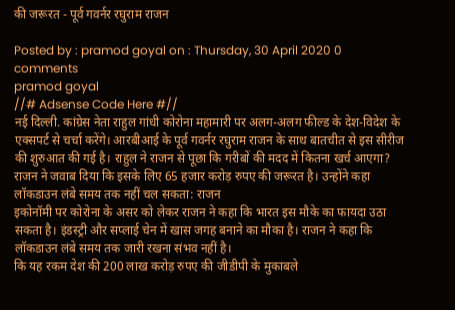की जरूरत - पूर्व गवर्नर रघुराम राजन

Posted by : pramod goyal on : Thursday, 30 April 2020 0 comments
pramod goyal
//# Adsense Code Here #//
नई दिल्ली. कांग्रेस नेता राहुल गांधी कोरोना महामारी पर अलग-अलग फील्ड के देश-विदेश के एक्सपर्ट से चर्चा करेंगे। आरबीआई के पूर्व गवर्नर रघुराम राजन के साथ बातचीत से इस सीरीज की शुरुआत की गई है। राहुल ने राजन से पूछा कि गरीबों की मदद में कितना खर्च आएगा? राजन ने जवाब दिया कि इसके लिए 65 हजार करोड़ रुपए की जरूरत है। उन्होंने कहा
लॉकडाउन लंबे समय तक नहीं चल सकता: राजन
इकोनॉमी पर कोरोना के असर को लेकर राजन ने कहा कि भारत इस मौके का फायदा उठा सकता है। इंडस्ट्री और सप्लाई चेन में खास जगह बनाने का मौका है। राजन ने कहा कि लॉकडाउन लंबे समय तक जारी रखना संभव नहीं है।
कि यह रकम देश की 200 लाख करोड़ रुपए की जीडीपी के मुकाबले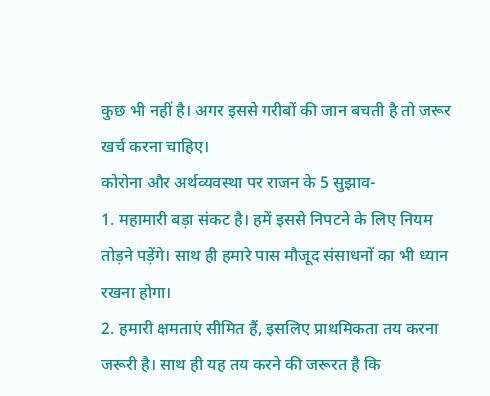कुछ भी नहीं है। अगर इससे गरीबों की जान बचती है तो जरूर खर्च करना चाहिए।
कोरोना और अर्थव्यवस्था पर राजन के 5 सुझाव-
1. महामारी बड़ा संकट है। हमें इससे निपटने के लिए नियम तोड़ने पड़ेंगे। साथ ही हमारे पास मौजूद संसाधनों का भी ध्यान रखना होगा।
2. हमारी क्षमताएं सीमित हैं, इसलिए प्राथमिकता तय करना जरूरी है। साथ ही यह तय करने की जरूरत है कि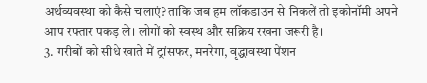अर्थव्यवस्था को कैसे चलाएं? ताकि जब हम लॉकडाउन से निकलें तो इकोनॉमी अपने आप रफ्तार पकड़ ले। लोगों को स्वस्थ और सक्रिय रखना जरूरी है।
3. गरीबों को सीधे खाते में ट्रांसफर, मनरेगा, वृद्धावस्था पेंशन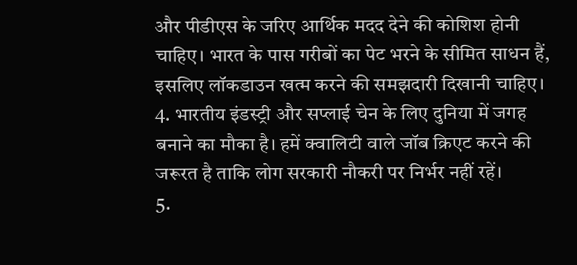और पीडीएस के जरिए आर्थिक मदद देने की कोशिश होनी चाहिए। भारत के पास गरीबों का पेट भरने के सीमित साधन हैं, इसलिए लॉकडाउन खत्म करने की समझदारी दिखानी चाहिए।
4. भारतीय इंडस्ट्री और सप्लाई चेन के लिए दुनिया में जगह बनाने का मौका है। हमें क्वालिटी वाले जॉब क्रिएट करने की जरूरत है ताकि लोग सरकारी नौकरी पर निर्भर नहीं रहें।
5.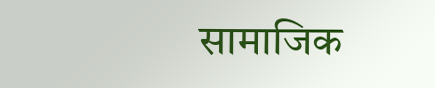सामाजिक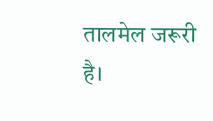तालमेल जरूरी है।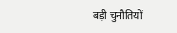बड़ी चुनौतियों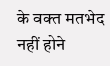के वक्त मतभेद नहीं होने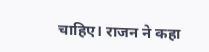चाहिए। राजन ने कहा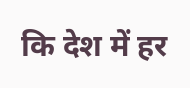कि देश में हर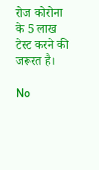रोज कोरोना के 5 लाख टेस्ट करने की जरूरत है।

No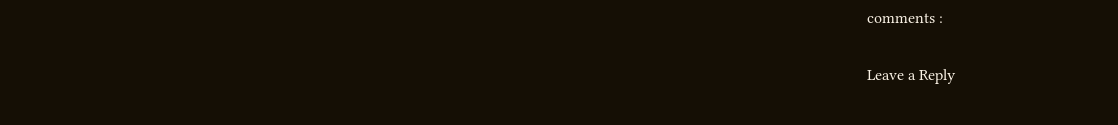comments :

Leave a Reply